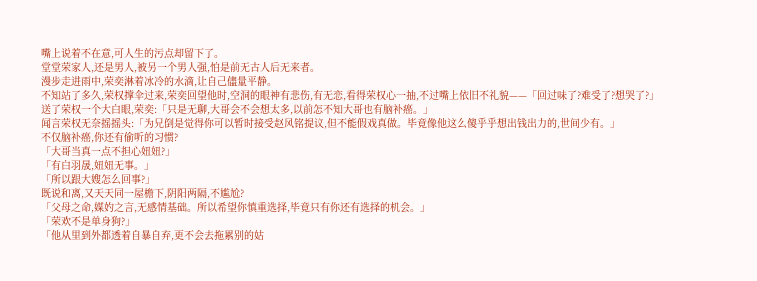嘴上说着不在意,可人生的污点却留下了。
堂堂荣家人,还是男人,被另一个男人强,怕是前无古人后无来者。
漫步走进雨中,荣奕淋着冰冷的水滴,让自己儘量平静。
不知站了多久,荣权撑伞过来,荣奕回望他时,空洞的眼神有悲伤,有无恋,看得荣权心一抽,不过嘴上依旧不礼貌——「回过味了?难受了?想哭了?」
送了荣权一个大白眼,荣奕:「只是无聊,大哥会不会想太多,以前怎不知大哥也有脑补癌。」
闻言荣权无奈摇摇头:「为兄倒是觉得你可以暂时接受赵风铭提议,但不能假戏真做。毕竟像他这么傻乎乎想出钱出力的,世间少有。」
不仅脑补癌,你还有偷听的习惯?
「大哥当真一点不担心妞妞?」
「有白羽晟,妞妞无事。」
「所以跟大嫂怎么回事?」
既说和离,又天天同一屋檐下,阴阳两隔,不尴尬?
「父母之命,媒妁之言,无感情基础。所以希望你慎重选择,毕竟只有你还有选择的机会。」
「荣欢不是单身狗?」
「他从里到外都透着自暴自弃,更不会去拖累别的姑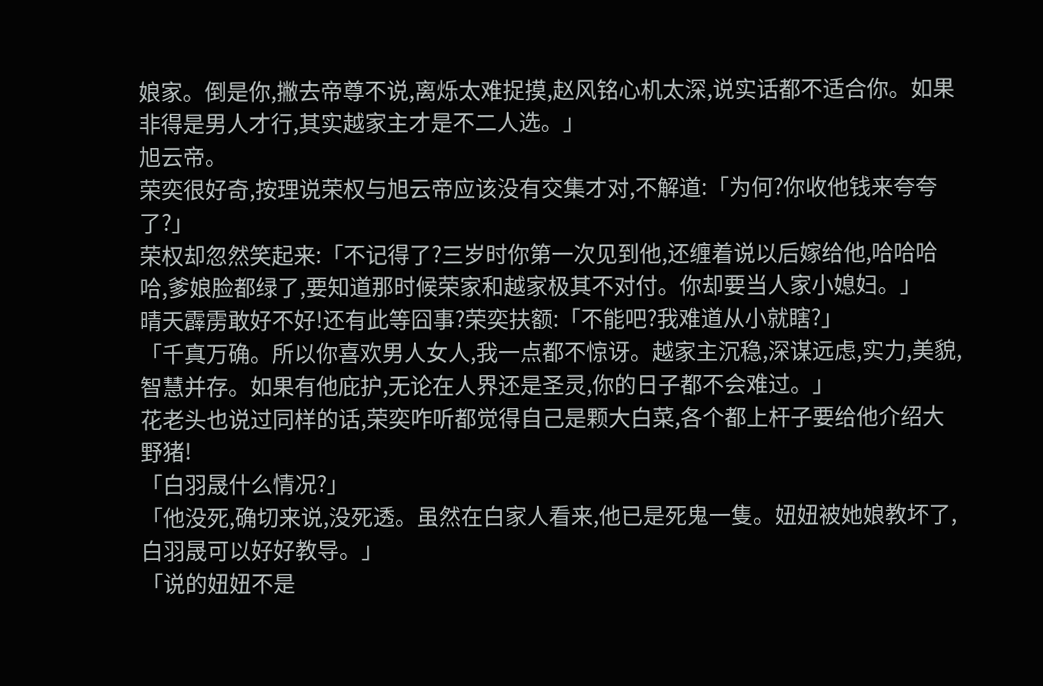娘家。倒是你,撇去帝尊不说,离烁太难捉摸,赵风铭心机太深,说实话都不适合你。如果非得是男人才行,其实越家主才是不二人选。」
旭云帝。
荣奕很好奇,按理说荣权与旭云帝应该没有交集才对,不解道:「为何?你收他钱来夸夸了?」
荣权却忽然笑起来:「不记得了?三岁时你第一次见到他,还缠着说以后嫁给他,哈哈哈哈,爹娘脸都绿了,要知道那时候荣家和越家极其不对付。你却要当人家小媳妇。」
晴天霹雳敢好不好!还有此等囧事?荣奕扶额:「不能吧?我难道从小就瞎?」
「千真万确。所以你喜欢男人女人,我一点都不惊讶。越家主沉稳,深谋远虑,实力,美貌,智慧并存。如果有他庇护,无论在人界还是圣灵,你的日子都不会难过。」
花老头也说过同样的话,荣奕咋听都觉得自己是颗大白菜,各个都上杆子要给他介绍大野猪!
「白羽晟什么情况?」
「他没死,确切来说,没死透。虽然在白家人看来,他已是死鬼一隻。妞妞被她娘教坏了,白羽晟可以好好教导。」
「说的妞妞不是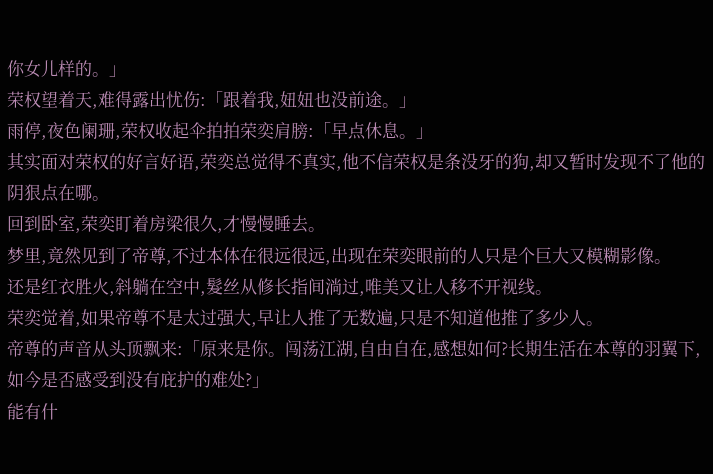你女儿样的。」
荣权望着天,难得露出忧伤:「跟着我,妞妞也没前途。」
雨停,夜色阑珊,荣权收起伞拍拍荣奕肩膀:「早点休息。」
其实面对荣权的好言好语,荣奕总觉得不真实,他不信荣权是条没牙的狗,却又暂时发现不了他的阴狠点在哪。
回到卧室,荣奕盯着房梁很久,才慢慢睡去。
梦里,竟然见到了帝尊,不过本体在很远很远,出现在荣奕眼前的人只是个巨大又模糊影像。
还是红衣胜火,斜躺在空中,髮丝从修长指间淌过,唯美又让人移不开视线。
荣奕觉着,如果帝尊不是太过强大,早让人推了无数遍,只是不知道他推了多少人。
帝尊的声音从头顶飘来:「原来是你。闯荡江湖,自由自在,感想如何?长期生活在本尊的羽翼下,如今是否感受到没有庇护的难处?」
能有什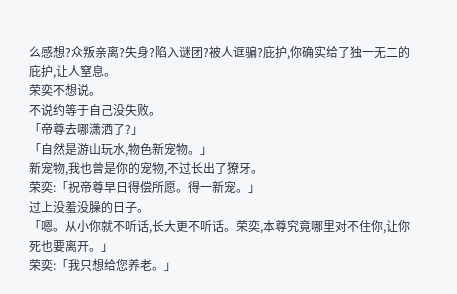么感想?众叛亲离?失身?陷入谜团?被人诓骗?庇护,你确实给了独一无二的庇护,让人窒息。
荣奕不想说。
不说约等于自己没失败。
「帝尊去哪潇洒了?」
「自然是游山玩水,物色新宠物。」
新宠物,我也曾是你的宠物,不过长出了獠牙。
荣奕:「祝帝尊早日得偿所愿。得一新宠。」
过上没羞没臊的日子。
「嗯。从小你就不听话,长大更不听话。荣奕,本尊究竟哪里对不住你,让你死也要离开。」
荣奕:「我只想给您养老。」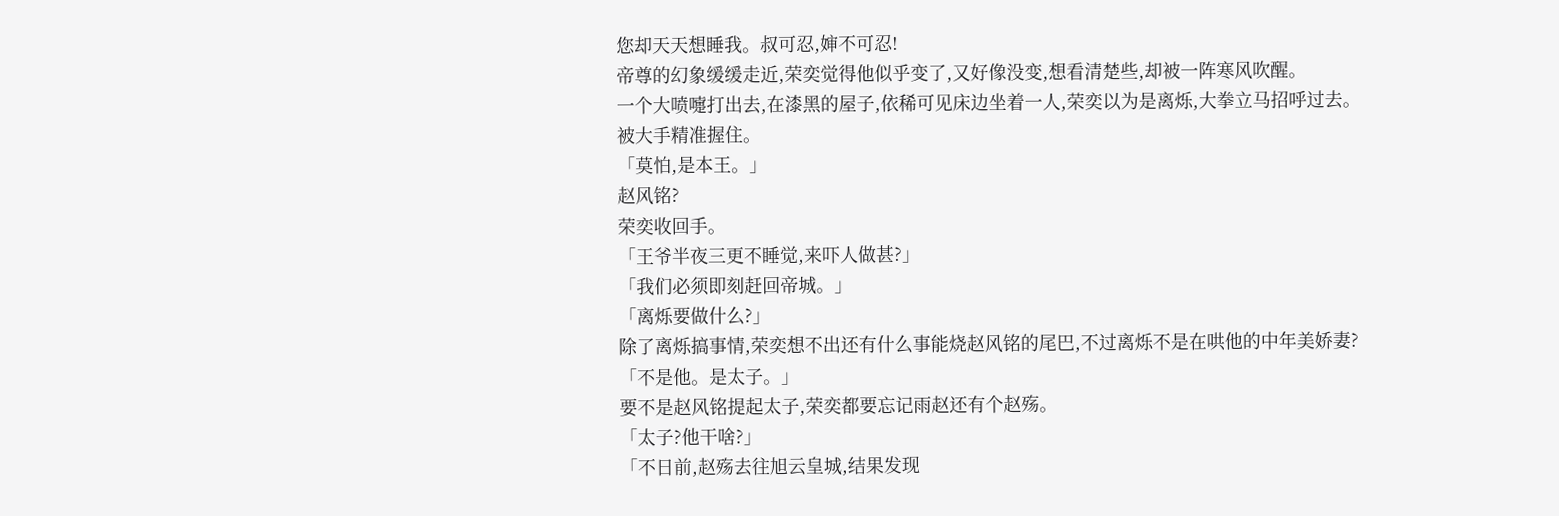您却天天想睡我。叔可忍,婶不可忍!
帝尊的幻象缓缓走近,荣奕觉得他似乎变了,又好像没变,想看清楚些,却被一阵寒风吹醒。
一个大喷嚏打出去,在漆黑的屋子,依稀可见床边坐着一人,荣奕以为是离烁,大拳立马招呼过去。
被大手精准握住。
「莫怕,是本王。」
赵风铭?
荣奕收回手。
「王爷半夜三更不睡觉,来吓人做甚?」
「我们必须即刻赶回帝城。」
「离烁要做什么?」
除了离烁搞事情,荣奕想不出还有什么事能烧赵风铭的尾巴,不过离烁不是在哄他的中年美娇妻?
「不是他。是太子。」
要不是赵风铭提起太子,荣奕都要忘记雨赵还有个赵殇。
「太子?他干啥?」
「不日前,赵殇去往旭云皇城,结果发现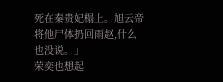死在秦贵妃榻上。旭云帝将他尸体扔回雨赵,什么也没说。」
荣奕也想起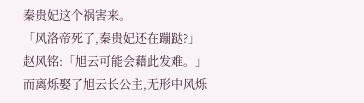秦贵妃这个祸害来。
「风洛帝死了,秦贵妃还在蹦跶?」
赵风铭:「旭云可能会藉此发难。」
而离烁娶了旭云长公主,无形中风烁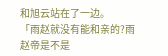和旭云站在了一边。
「雨赵就没有能和亲的?雨赵帝是不是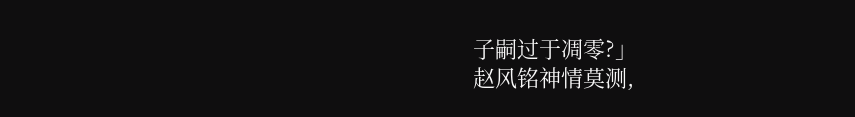子嗣过于凋零?」
赵风铭神情莫测,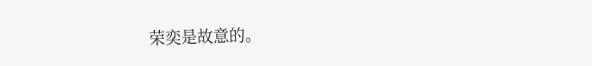荣奕是故意的。